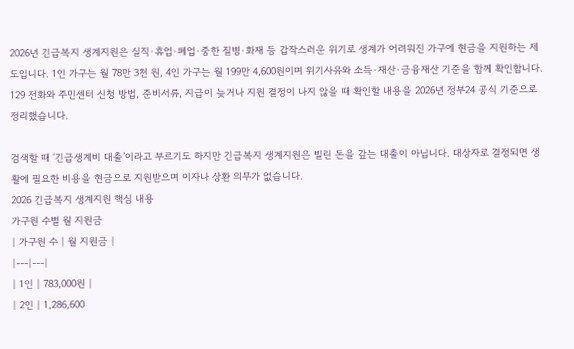2026년 긴급복지 생계지원은 실직·휴업·폐업·중한 질병·화재 등 갑작스러운 위기로 생계가 어려워진 가구에 현금을 지원하는 제도입니다. 1인 가구는 월 78만 3천 원, 4인 가구는 월 199만 4,600원이며 위기사유와 소득·재산·금융재산 기준을 함께 확인합니다. 129 전화와 주민센터 신청 방법, 준비서류, 지급이 늦거나 지원 결정이 나지 않을 때 확인할 내용을 2026년 정부24 공식 기준으로 정리했습니다.

검색할 때 ‘긴급생계비 대출’이라고 부르기도 하지만 긴급복지 생계지원은 빌린 돈을 갚는 대출이 아닙니다. 대상자로 결정되면 생활에 필요한 비용을 현금으로 지원받으며 이자나 상환 의무가 없습니다.
2026 긴급복지 생계지원 핵심 내용
가구원 수별 월 지원금
| 가구원 수 | 월 지원금 |
|---|---|
| 1인 | 783,000원 |
| 2인 | 1,286,600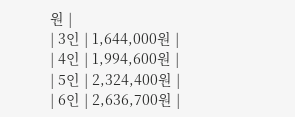원 |
| 3인 | 1,644,000원 |
| 4인 | 1,994,600원 |
| 5인 | 2,324,400원 |
| 6인 | 2,636,700원 |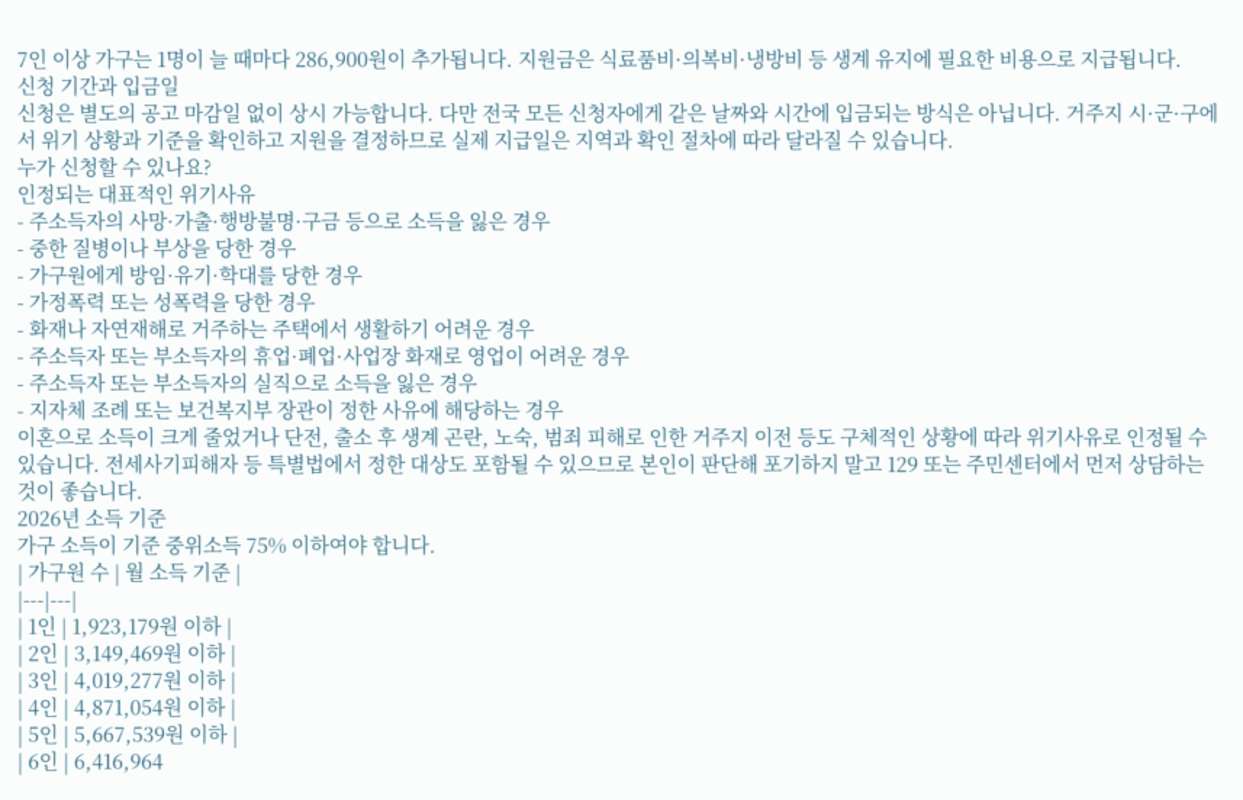7인 이상 가구는 1명이 늘 때마다 286,900원이 추가됩니다. 지원금은 식료품비·의복비·냉방비 등 생계 유지에 필요한 비용으로 지급됩니다.
신청 기간과 입금일
신청은 별도의 공고 마감일 없이 상시 가능합니다. 다만 전국 모든 신청자에게 같은 날짜와 시간에 입금되는 방식은 아닙니다. 거주지 시·군·구에서 위기 상황과 기준을 확인하고 지원을 결정하므로 실제 지급일은 지역과 확인 절차에 따라 달라질 수 있습니다.
누가 신청할 수 있나요?
인정되는 대표적인 위기사유
- 주소득자의 사망·가출·행방불명·구금 등으로 소득을 잃은 경우
- 중한 질병이나 부상을 당한 경우
- 가구원에게 방임·유기·학대를 당한 경우
- 가정폭력 또는 성폭력을 당한 경우
- 화재나 자연재해로 거주하는 주택에서 생활하기 어려운 경우
- 주소득자 또는 부소득자의 휴업·폐업·사업장 화재로 영업이 어려운 경우
- 주소득자 또는 부소득자의 실직으로 소득을 잃은 경우
- 지자체 조례 또는 보건복지부 장관이 정한 사유에 해당하는 경우
이혼으로 소득이 크게 줄었거나 단전, 출소 후 생계 곤란, 노숙, 범죄 피해로 인한 거주지 이전 등도 구체적인 상황에 따라 위기사유로 인정될 수 있습니다. 전세사기피해자 등 특별법에서 정한 대상도 포함될 수 있으므로 본인이 판단해 포기하지 말고 129 또는 주민센터에서 먼저 상담하는 것이 좋습니다.
2026년 소득 기준
가구 소득이 기준 중위소득 75% 이하여야 합니다.
| 가구원 수 | 월 소득 기준 |
|---|---|
| 1인 | 1,923,179원 이하 |
| 2인 | 3,149,469원 이하 |
| 3인 | 4,019,277원 이하 |
| 4인 | 4,871,054원 이하 |
| 5인 | 5,667,539원 이하 |
| 6인 | 6,416,964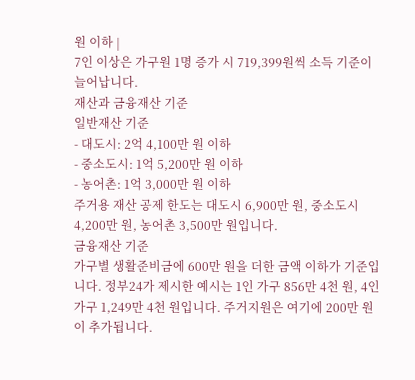원 이하 |
7인 이상은 가구원 1명 증가 시 719,399원씩 소득 기준이 늘어납니다.
재산과 금융재산 기준
일반재산 기준
- 대도시: 2억 4,100만 원 이하
- 중소도시: 1억 5,200만 원 이하
- 농어촌: 1억 3,000만 원 이하
주거용 재산 공제 한도는 대도시 6,900만 원, 중소도시 4,200만 원, 농어촌 3,500만 원입니다.
금융재산 기준
가구별 생활준비금에 600만 원을 더한 금액 이하가 기준입니다. 정부24가 제시한 예시는 1인 가구 856만 4천 원, 4인 가구 1,249만 4천 원입니다. 주거지원은 여기에 200만 원이 추가됩니다.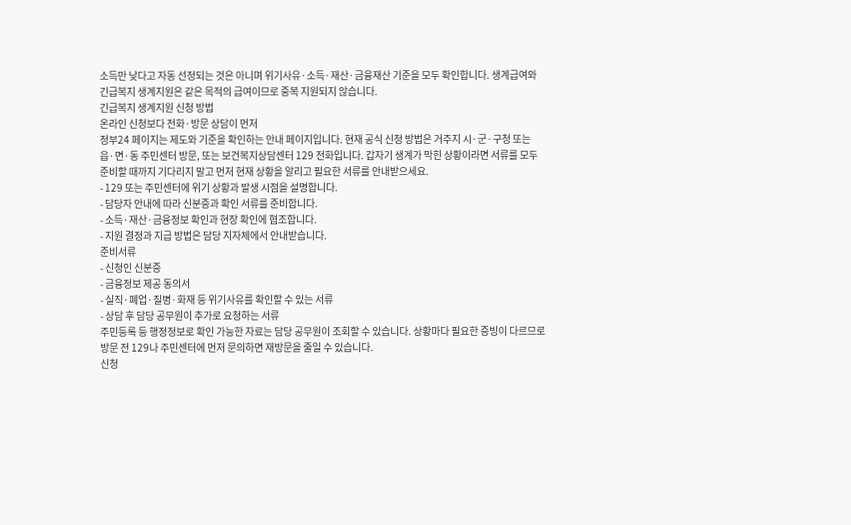소득만 낮다고 자동 선정되는 것은 아니며 위기사유·소득·재산·금융재산 기준을 모두 확인합니다. 생계급여와 긴급복지 생계지원은 같은 목적의 급여이므로 중복 지원되지 않습니다.
긴급복지 생계지원 신청 방법
온라인 신청보다 전화·방문 상담이 먼저
정부24 페이지는 제도와 기준을 확인하는 안내 페이지입니다. 현재 공식 신청 방법은 거주지 시·군·구청 또는 읍·면·동 주민센터 방문, 또는 보건복지상담센터 129 전화입니다. 갑자기 생계가 막힌 상황이라면 서류를 모두 준비할 때까지 기다리지 말고 먼저 현재 상황을 알리고 필요한 서류를 안내받으세요.
- 129 또는 주민센터에 위기 상황과 발생 시점을 설명합니다.
- 담당자 안내에 따라 신분증과 확인 서류를 준비합니다.
- 소득·재산·금융정보 확인과 현장 확인에 협조합니다.
- 지원 결정과 지급 방법은 담당 지자체에서 안내받습니다.
준비서류
- 신청인 신분증
- 금융정보 제공 동의서
- 실직·폐업·질병·화재 등 위기사유를 확인할 수 있는 서류
- 상담 후 담당 공무원이 추가로 요청하는 서류
주민등록 등 행정정보로 확인 가능한 자료는 담당 공무원이 조회할 수 있습니다. 상황마다 필요한 증빙이 다르므로 방문 전 129나 주민센터에 먼저 문의하면 재방문을 줄일 수 있습니다.
신청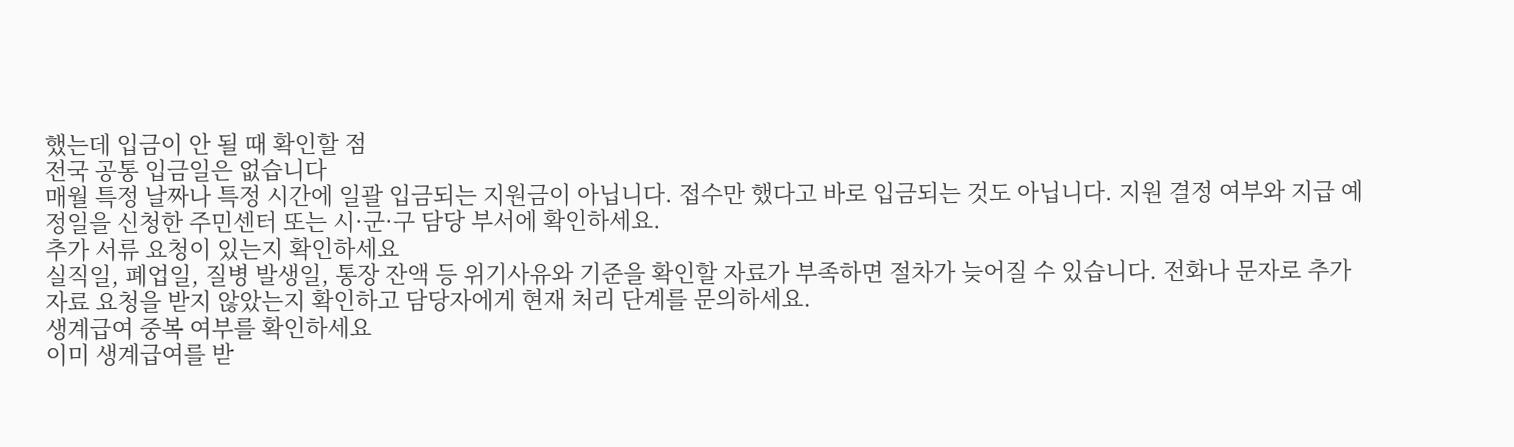했는데 입금이 안 될 때 확인할 점
전국 공통 입금일은 없습니다
매월 특정 날짜나 특정 시간에 일괄 입금되는 지원금이 아닙니다. 접수만 했다고 바로 입금되는 것도 아닙니다. 지원 결정 여부와 지급 예정일을 신청한 주민센터 또는 시·군·구 담당 부서에 확인하세요.
추가 서류 요청이 있는지 확인하세요
실직일, 폐업일, 질병 발생일, 통장 잔액 등 위기사유와 기준을 확인할 자료가 부족하면 절차가 늦어질 수 있습니다. 전화나 문자로 추가 자료 요청을 받지 않았는지 확인하고 담당자에게 현재 처리 단계를 문의하세요.
생계급여 중복 여부를 확인하세요
이미 생계급여를 받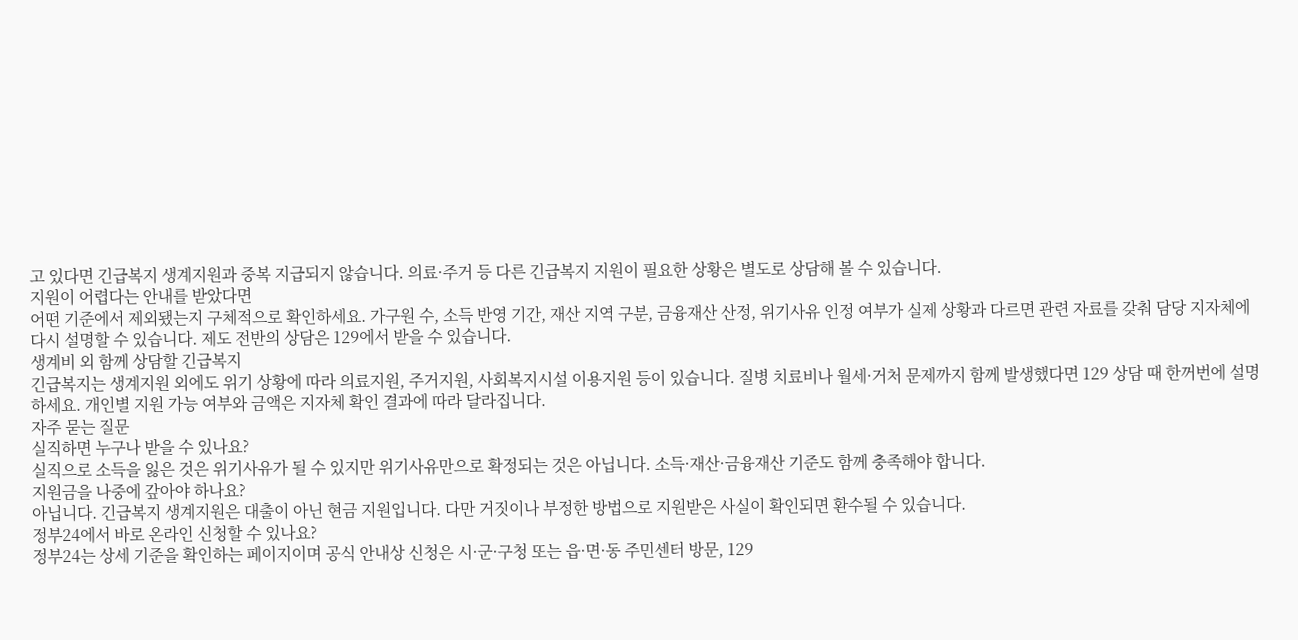고 있다면 긴급복지 생계지원과 중복 지급되지 않습니다. 의료·주거 등 다른 긴급복지 지원이 필요한 상황은 별도로 상담해 볼 수 있습니다.
지원이 어렵다는 안내를 받았다면
어떤 기준에서 제외됐는지 구체적으로 확인하세요. 가구원 수, 소득 반영 기간, 재산 지역 구분, 금융재산 산정, 위기사유 인정 여부가 실제 상황과 다르면 관련 자료를 갖춰 담당 지자체에 다시 설명할 수 있습니다. 제도 전반의 상담은 129에서 받을 수 있습니다.
생계비 외 함께 상담할 긴급복지
긴급복지는 생계지원 외에도 위기 상황에 따라 의료지원, 주거지원, 사회복지시설 이용지원 등이 있습니다. 질병 치료비나 월세·거처 문제까지 함께 발생했다면 129 상담 때 한꺼번에 설명하세요. 개인별 지원 가능 여부와 금액은 지자체 확인 결과에 따라 달라집니다.
자주 묻는 질문
실직하면 누구나 받을 수 있나요?
실직으로 소득을 잃은 것은 위기사유가 될 수 있지만 위기사유만으로 확정되는 것은 아닙니다. 소득·재산·금융재산 기준도 함께 충족해야 합니다.
지원금을 나중에 갚아야 하나요?
아닙니다. 긴급복지 생계지원은 대출이 아닌 현금 지원입니다. 다만 거짓이나 부정한 방법으로 지원받은 사실이 확인되면 환수될 수 있습니다.
정부24에서 바로 온라인 신청할 수 있나요?
정부24는 상세 기준을 확인하는 페이지이며 공식 안내상 신청은 시·군·구청 또는 읍·면·동 주민센터 방문, 129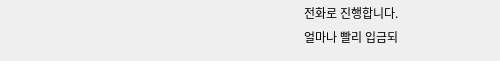전화로 진행합니다.
얼마나 빨리 입금되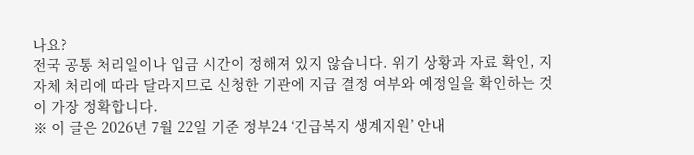나요?
전국 공통 처리일이나 입금 시간이 정해져 있지 않습니다. 위기 상황과 자료 확인, 지자체 처리에 따라 달라지므로 신청한 기관에 지급 결정 여부와 예정일을 확인하는 것이 가장 정확합니다.
※ 이 글은 2026년 7월 22일 기준 정부24 ‘긴급복지 생계지원’ 안내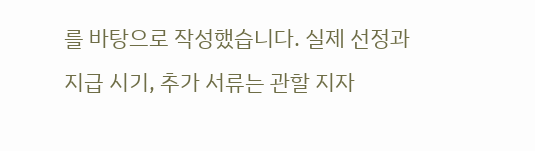를 바탕으로 작성했습니다. 실제 선정과 지급 시기, 추가 서류는 관할 지자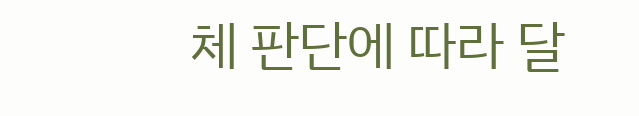체 판단에 따라 달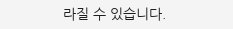라질 수 있습니다.